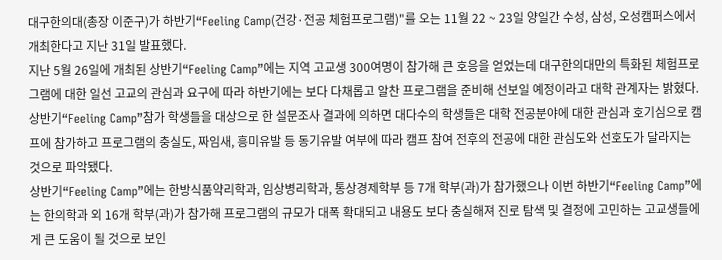대구한의대(총장 이준구)가 하반기“Feeling Camp(건강·전공 체험프로그램)"를 오는 11월 22 ~ 23일 양일간 수성, 삼성, 오성캠퍼스에서 개최한다고 지난 31일 발표했다.
지난 5월 26일에 개최된 상반기“Feeling Camp”에는 지역 고교생 300여명이 참가해 큰 호응을 얻었는데 대구한의대만의 특화된 체험프로그램에 대한 일선 고교의 관심과 요구에 따라 하반기에는 보다 다채롭고 알찬 프로그램을 준비해 선보일 예정이라고 대학 관계자는 밝혔다.
상반기“Feeling Camp”참가 학생들을 대상으로 한 설문조사 결과에 의하면 대다수의 학생들은 대학 전공분야에 대한 관심과 호기심으로 캠프에 참가하고 프로그램의 충실도, 짜임새, 흥미유발 등 동기유발 여부에 따라 캠프 참여 전후의 전공에 대한 관심도와 선호도가 달라지는 것으로 파악됐다.
상반기“Feeling Camp”에는 한방식품약리학과, 임상병리학과, 통상경제학부 등 7개 학부(과)가 참가했으나 이번 하반기“Feeling Camp”에는 한의학과 외 16개 학부(과)가 참가해 프로그램의 규모가 대폭 확대되고 내용도 보다 충실해져 진로 탐색 및 결정에 고민하는 고교생들에게 큰 도움이 될 것으로 보인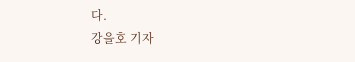다.
강을호 기자